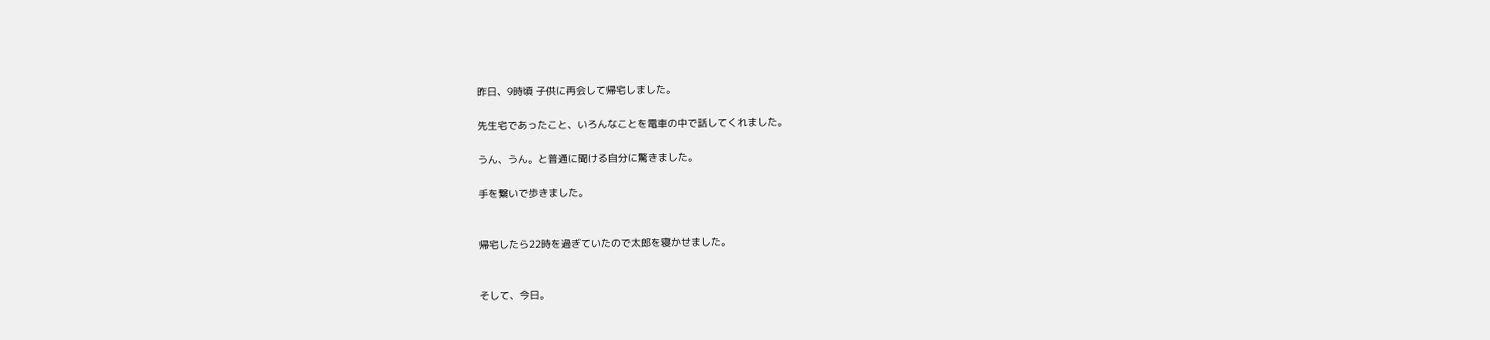昨日、9時頃 子供に再会して帰宅しました。

先生宅であったこと、いろんなことを電車の中で話してくれました。

うん、うん。と普通に聞ける自分に驚きました。

手を繋いで歩きました。


帰宅したら22時を過ぎていたので太郎を寝かせました。


そして、今日。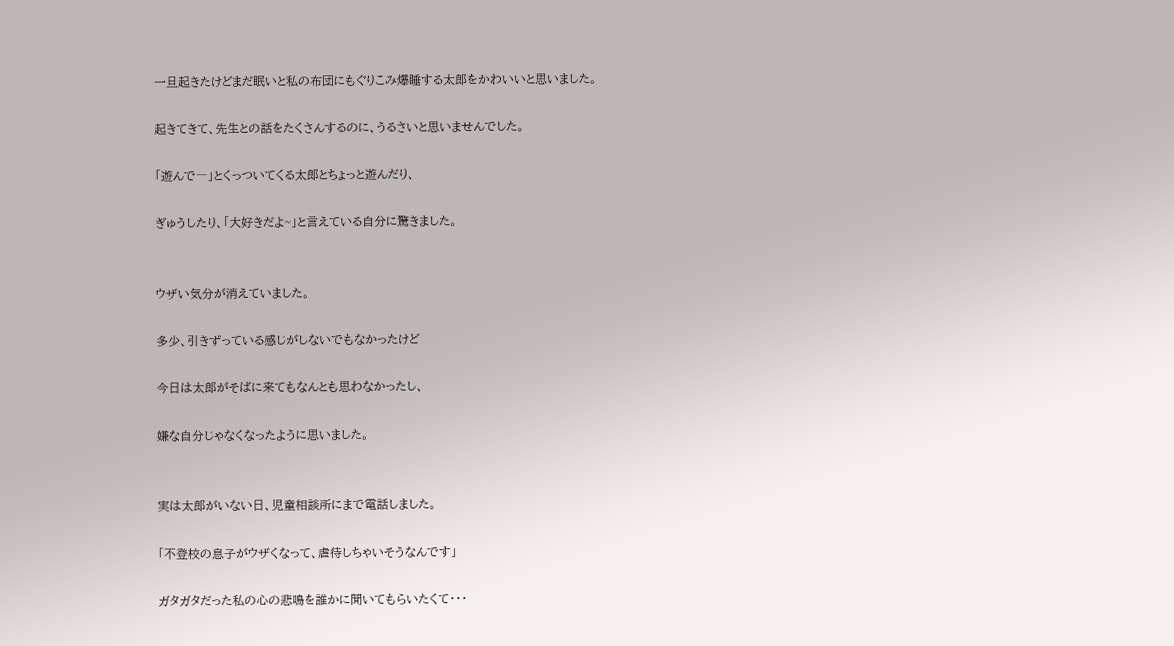一旦起きたけどまだ眠いと私の布団にもぐりこみ爆睡する太郎をかわいいと思いました。

起きてきて、先生との話をたくさんするのに、うるさいと思いませんでした。

「遊んで―」とくっついてくる太郎とちょっと遊んだり、

ぎゅうしたり、「大好きだよ~」と言えている自分に驚きました。


ウザい気分が消えていました。

多少、引きずっている感じがしないでもなかったけど

今日は太郎がそばに来てもなんとも思わなかったし、

嫌な自分じゃなくなったように思いました。


実は太郎がいない日、児童相談所にまで電話しました。

「不登校の息子がウザくなって、虐待しちゃいそうなんです」

ガタガタだった私の心の悲鳴を誰かに聞いてもらいたくて・・・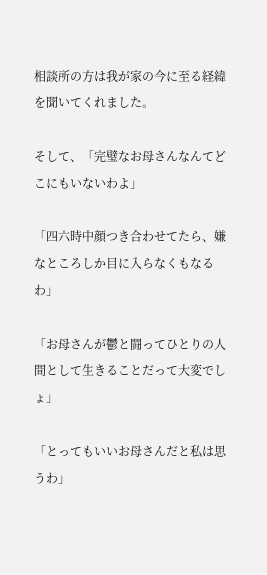相談所の方は我が家の今に至る経緯を聞いてくれました。

そして、「完璧なお母さんなんてどこにもいないわよ」

「四六時中顔つき合わせてたら、嫌なところしか目に入らなくもなるわ」

「お母さんが鬱と闘ってひとりの人間として生きることだって大変でしょ」

「とってもいいお母さんだと私は思うわ」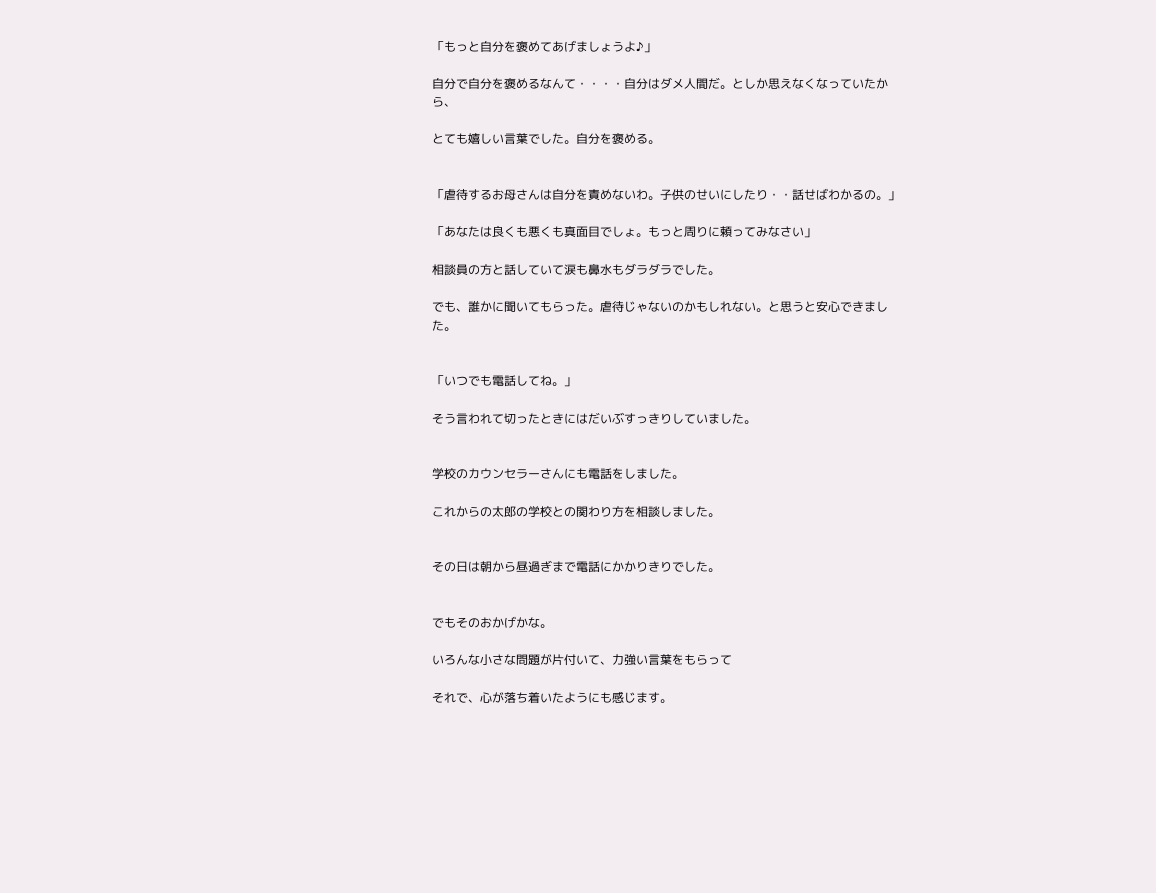「もっと自分を褒めてあげましょうよ♪」

自分で自分を褒めるなんて・・・・自分はダメ人間だ。としか思えなくなっていたから、

とても嬉しい言葉でした。自分を褒める。


「虐待するお母さんは自分を責めないわ。子供のせいにしたり・・話せばわかるの。」

「あなたは良くも悪くも真面目でしょ。もっと周りに頼ってみなさい」

相談員の方と話していて涙も鼻水もダラダラでした。

でも、誰かに聞いてもらった。虐待じゃないのかもしれない。と思うと安心できました。


「いつでも電話してね。」

そう言われて切ったときにはだいぶすっきりしていました。


学校のカウンセラーさんにも電話をしました。

これからの太郎の学校との関わり方を相談しました。


その日は朝から昼過ぎまで電話にかかりきりでした。


でもそのおかげかな。

いろんな小さな問題が片付いて、力強い言葉をもらって

それで、心が落ち着いたようにも感じます。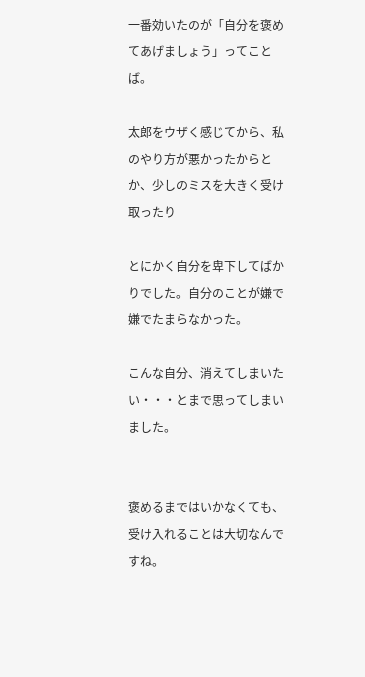一番効いたのが「自分を褒めてあげましょう」ってことば。

太郎をウザく感じてから、私のやり方が悪かったからとか、少しのミスを大きく受け取ったり

とにかく自分を卑下してばかりでした。自分のことが嫌で嫌でたまらなかった。

こんな自分、消えてしまいたい・・・とまで思ってしまいました。


褒めるまではいかなくても、受け入れることは大切なんですね。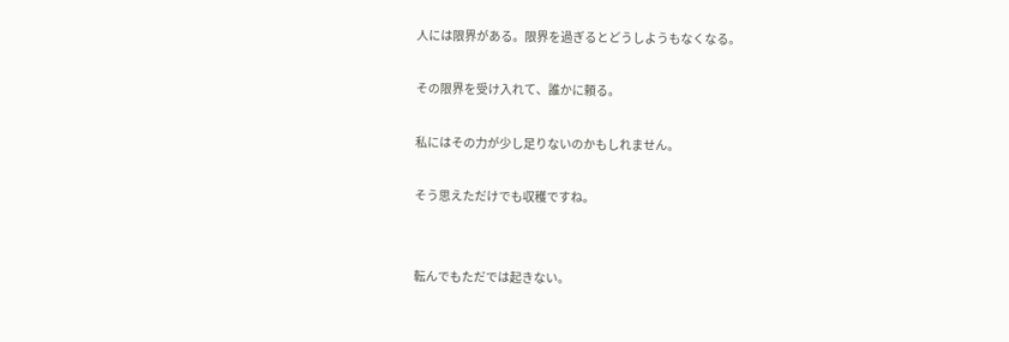人には限界がある。限界を過ぎるとどうしようもなくなる。

その限界を受け入れて、誰かに頼る。

私にはその力が少し足りないのかもしれません。

そう思えただけでも収穫ですね。


転んでもただでは起きない。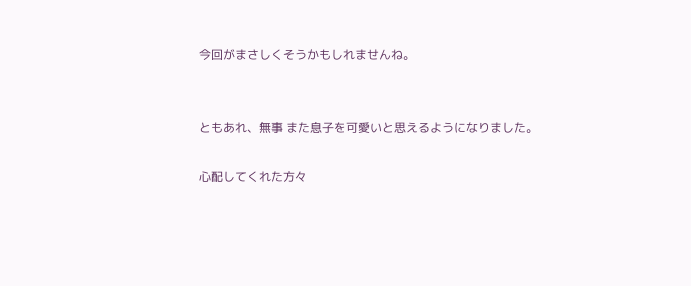今回がまさしくそうかもしれませんね。


ともあれ、無事 また息子を可愛いと思えるようになりました。

心配してくれた方々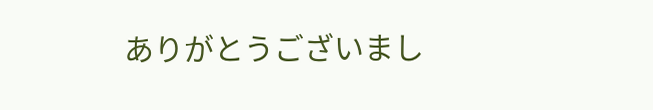ありがとうございまし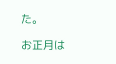た。

お正月は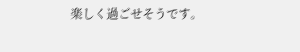楽しく過ごせそうです。